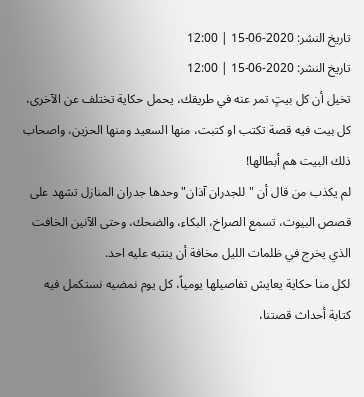تاريخ النشر: 2020-06-15 | 12:00
تاريخ النشر: 2020-06-15 | 12:00
تخيل أن كل بيتٍ تمر عنه في طريقك، يحمل حكاية تختلف عن الآخرى، كل بيت فيه قصة تكتب او كتبت، منها السعيد ومنها الحزين، واصحاب ذلك البيت هم أبطالها!
لم يكذب من قال أن "للجدران آذان" وحدها جدران المنازل تشهد على قصص البيوت، تسمع الصراخ، البكاء، والضحك، وحتى الآنين الخافت الذي يخرج في ظلمات الليل مخافة أن ينتبه عليه احد.
لكل منا حكاية يعايش تفاصيلها يومياً، كل يوم نمضيه نستكمل فيه كتابة أحداث قصتنا،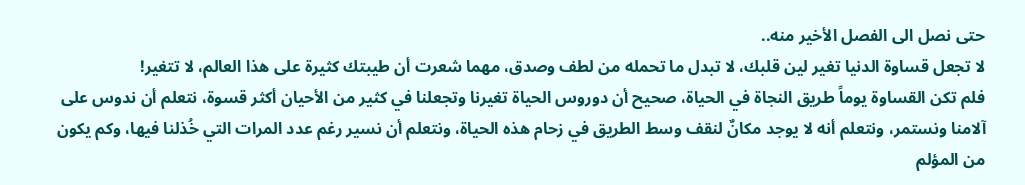حتى نصل الى الفصل الأخير منه..
لا تجعل قساوة الدنيا تغير لين قلبك، لا تبدل ما تحمله من لطف وصدق، مهما شعرت أن طيبتك كثيرة على هذا العالم، لا تتغير!
فلم تكن القساوة يوماً طريق النجاة في الحياة، صحيح أن دوروس الحياة تغيرنا وتجعلنا في كثير من الأحيان أكثر قسوة، نتعلم أن ندوس على آلامنا ونستمر، ونتعلم أنه لا يوجد مكانٌ لنقف وسط الطريق في زحام هذه الحياة، ونتعلم أن نسير رغم عدد المرات التي خُذلنا فيها، وكم يكون من المؤلم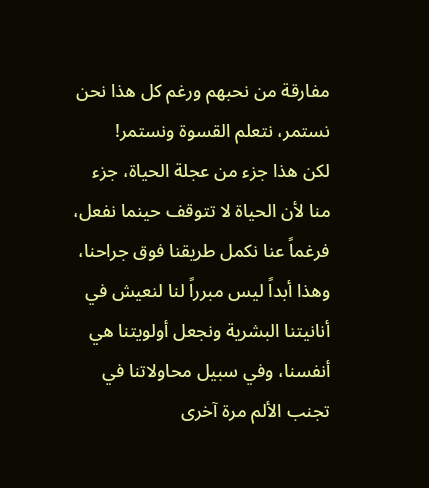مفارقة من نحبهم ورغم كل هذا نحن نستمر، نتعلم القسوة ونستمر!
لكن هذا جزء من عجلة الحياة، جزء منا لأن الحياة لا تتوقف حينما نفعل، فرغماً عنا نكمل طريقنا فوق جراحنا، وهذا أبداً ليس مبرراً لنا لنعيش في أنانيتنا البشرية ونجعل أولويتنا هي أنفسنا، وفي سبيل محاولاتنا في تجنب الألم مرة آخرى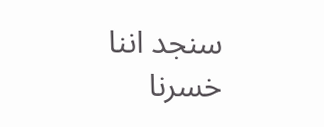سنجد اننا خسرنا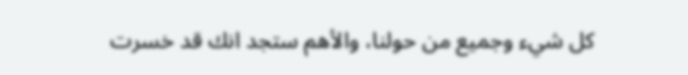كل شيء وجميع من حولنا، والأهم ستجد انك قد خسرت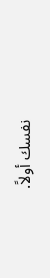نفسك أولاً.